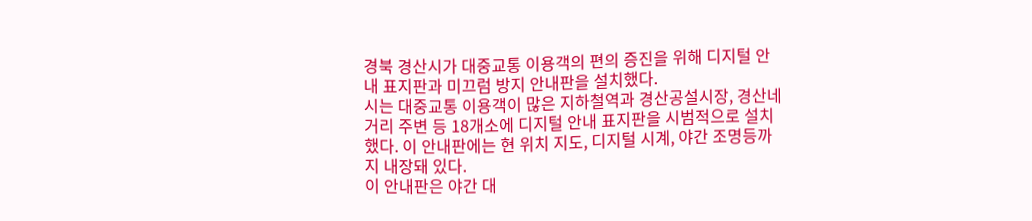경북 경산시가 대중교통 이용객의 편의 증진을 위해 디지털 안내 표지판과 미끄럼 방지 안내판을 설치했다.
시는 대중교통 이용객이 많은 지하철역과 경산공설시장, 경산네거리 주변 등 18개소에 디지털 안내 표지판을 시범적으로 설치했다. 이 안내판에는 현 위치 지도, 디지털 시계, 야간 조명등까지 내장돼 있다.
이 안내판은 야간 대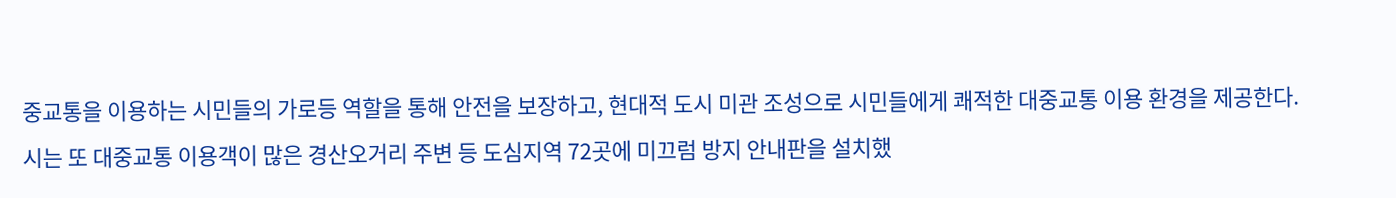중교통을 이용하는 시민들의 가로등 역할을 통해 안전을 보장하고, 현대적 도시 미관 조성으로 시민들에게 쾌적한 대중교통 이용 환경을 제공한다.
시는 또 대중교통 이용객이 많은 경산오거리 주변 등 도심지역 72곳에 미끄럼 방지 안내판을 설치했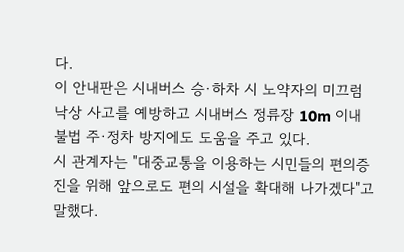다.
이 안내판은 시내버스 승·하차 시 노약자의 미끄럼 낙상 사고를 예방하고 시내버스 정류장 10m 이내 불법 주·정차 방지에도 도움을 주고 있다.
시 관계자는 "대중교통을 이용하는 시민들의 편의증진을 위해 앞으로도 편의 시설을 확대해 나가겠다"고 말했다.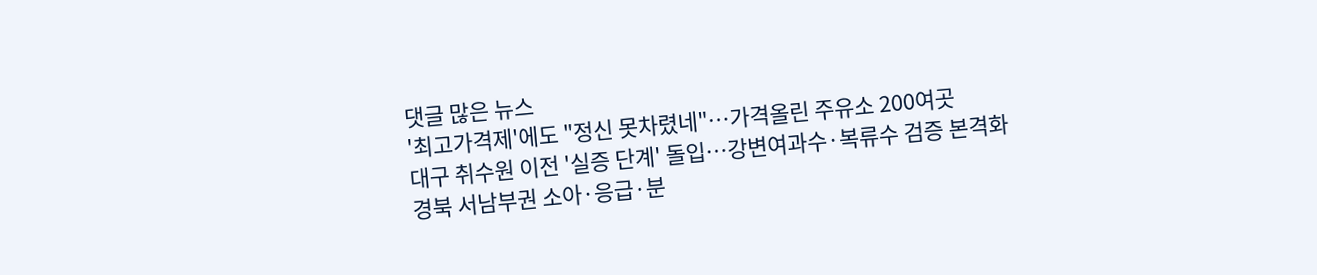댓글 많은 뉴스
'최고가격제'에도 "정신 못차렸네"…가격올린 주유소 200여곳
대구 취수원 이전 '실증 단계' 돌입…강변여과수·복류수 검증 본격화
경북 서남부권 소아·응급·분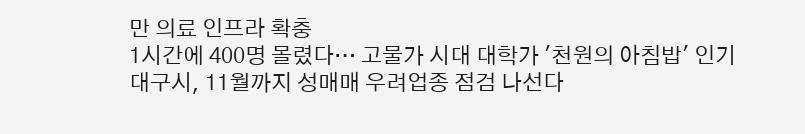만 의료 인프라 확충
1시간에 400명 몰렸다… 고물가 시대 대학가 '천원의 아침밥' 인기
대구시, 11월까지 성매매 우려업종 점검 나선다